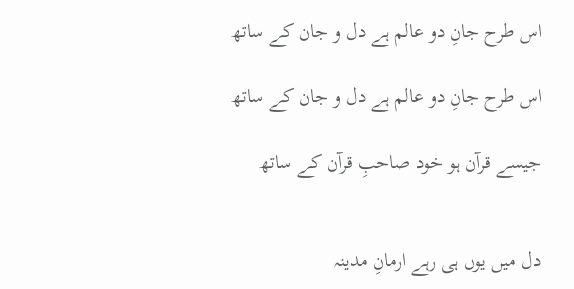اس طرح جانِ دو عالم ہے دل و جان کے ساتھ

اس طرح جانِ دو عالم ہے دل و جان کے ساتھ

جیسے قرآن ہو خود صاحبِ قرآن کے ساتھ


دل میں یوں ہی رہے ارمانِ مدینہ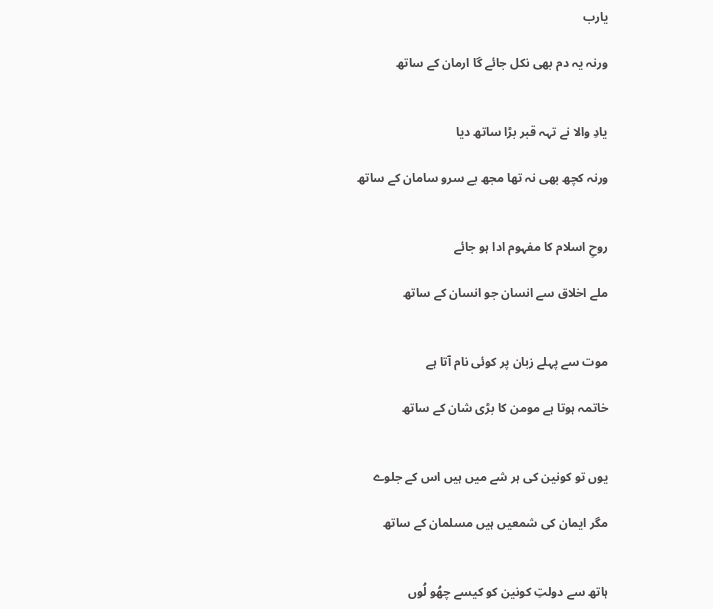یارب

ورنہ یہ دم بھی نکل جائے گا ارمان کے ساتھ


یادِ والا نے تہہ قبر بڑا ساتھ دیا

ورنہ کچھ بھی نہ تھا مجھ بے سرو سامان کے ساتھ


روحِ اسلام کا مفہوم ادا ہو جائے

ملے اخلاق سے انسان جو انسان کے ساتھ


موت سے پہلے زبان پر کوئی نام آتا ہے

خاتمہ ہوتا ہے مومن کا بڑی شان کے ساتھ


یوں تو کونین کی ہر شے میں ہیں اس کے جلوے

مگر ایمان کی شمعیں ہیں مسلمان کے ساتھ


ہاتھ سے دولتِ کونین کو کیسے چھُو لُوں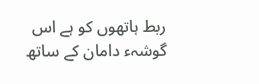ربط ہاتھوں کو ہے اس گوشہء دامان کے ساتھ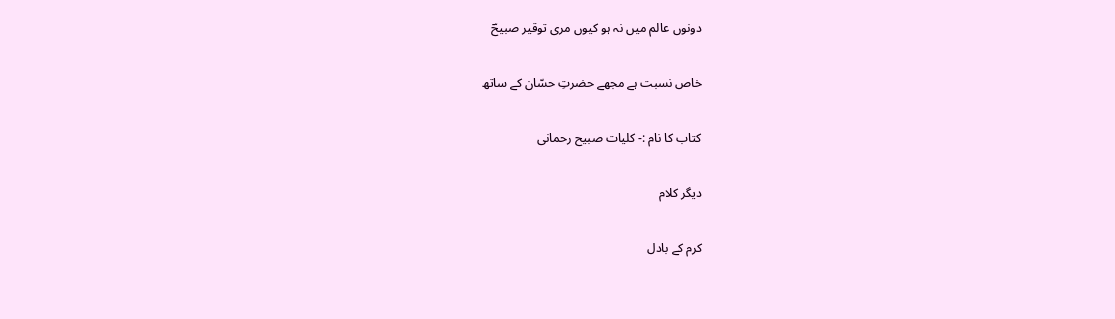دونوں عالم میں نہ ہو کیوں مری توقیر صبیحؔ

خاص نسبت ہے مجھے حضرتِ حسّان کے ساتھ

کتاب کا نام :- کلیات صبیح رحمانی

دیگر کلام

کرم کے بادل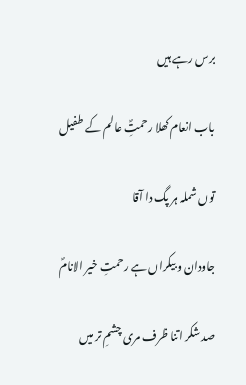برس رہے ہیں

باب انعام کھلا رحمتِؐ عالم کے طفیل

توں شملہ ہر پگ دا آقا

جاودان و بیکراں ہے رحمتِ خیر الانامؐ

صد شکر اتنا ظرف مری چشمِ تر میں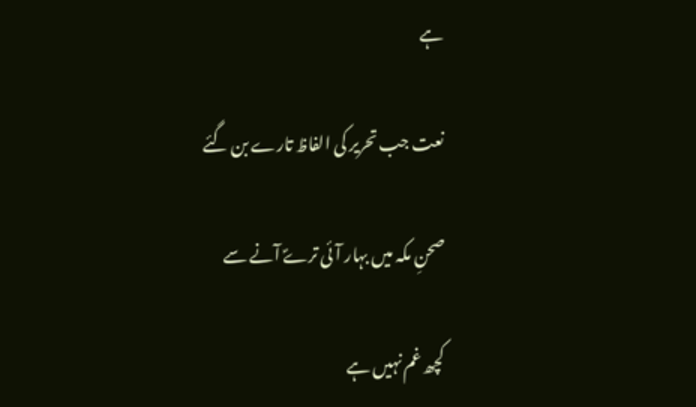ہے

نعت جب تحریر کی الفاظ تارے بن گئے

صحنِ مکہ میں بہار آئی ترےؐ آنے سے

کچھ غم نہیں ہے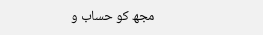مجھ کو حساب و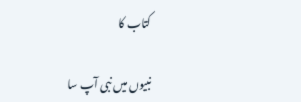کتاب کا

نبیوں میں نبی آپ سا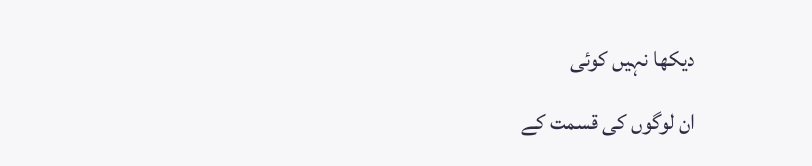دیکھا نہیں کوئی

ان لوگوں کی قسمت کے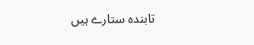تابندہ ستارے ہیں